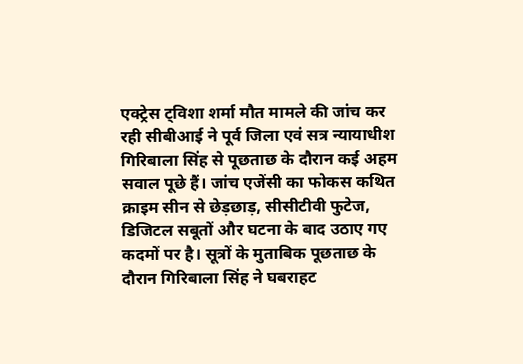एक्ट्रेस ट्विशा शर्मा मौत मामले की जांच कर रही सीबीआई ने पूर्व जिला एवं सत्र न्यायाधीश गिरिबाला सिंह से पूछताछ के दौरान कई अहम सवाल पूछे हैं। जांच एजेंसी का फोकस कथित क्राइम सीन से छेड़छाड़, सीसीटीवी फुटेज, डिजिटल सबूतों और घटना के बाद उठाए गए कदमों पर है। सूत्रों के मुताबिक पूछताछ के दौरान गिरिबाला सिंह ने घबराहट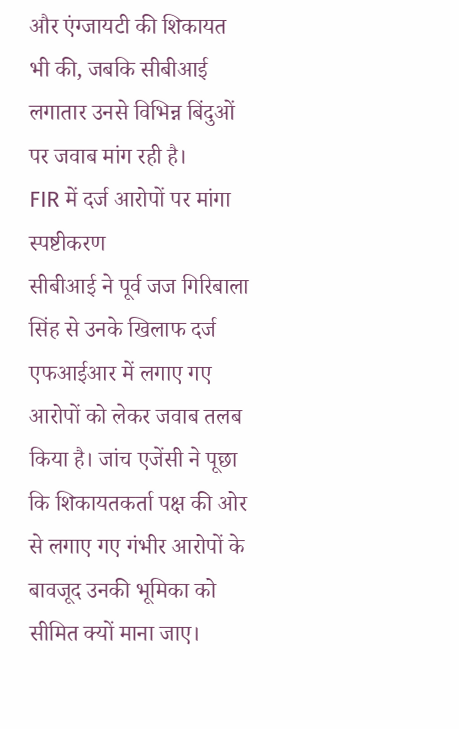और एंग्जायटी की शिकायत भी की, जबकि सीबीआई लगातार उनसे विभिन्न बिंदुओं पर जवाब मांग रही है।
FIR में दर्ज आरोपों पर मांगा स्पष्टीकरण
सीबीआई ने पूर्व जज गिरिबाला सिंह से उनके खिलाफ दर्ज एफआईआर में लगाए गए आरोपों को लेकर जवाब तलब किया है। जांच एजेंसी ने पूछा कि शिकायतकर्ता पक्ष की ओर से लगाए गए गंभीर आरोपों के बावजूद उनकी भूमिका को सीमित क्यों माना जाए।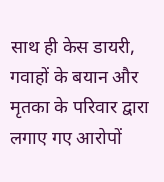साथ ही केस डायरी, गवाहों के बयान और मृतका के परिवार द्वारा लगाए गए आरोपों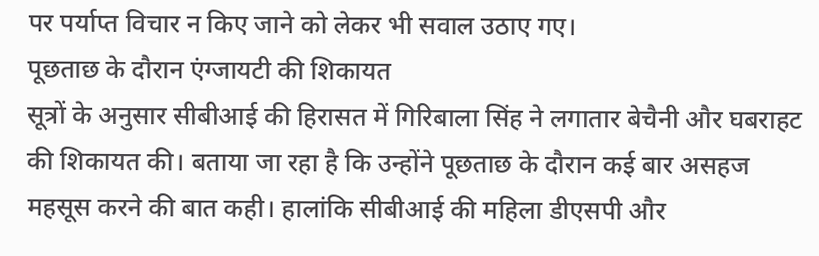पर पर्याप्त विचार न किए जाने को लेकर भी सवाल उठाए गए।
पूछताछ के दौरान एंग्जायटी की शिकायत
सूत्रों के अनुसार सीबीआई की हिरासत में गिरिबाला सिंह ने लगातार बेचैनी और घबराहट की शिकायत की। बताया जा रहा है कि उन्होंने पूछताछ के दौरान कई बार असहज महसूस करने की बात कही। हालांकि सीबीआई की महिला डीएसपी और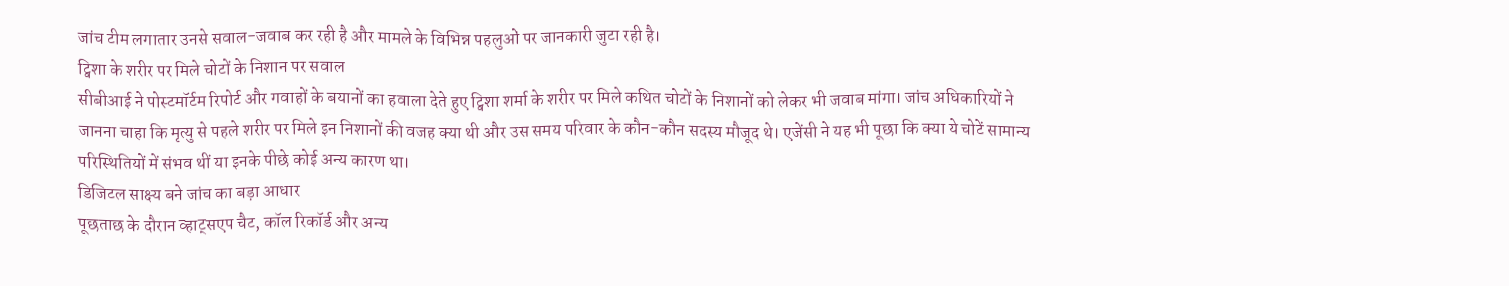जांच टीम लगातार उनसे सवाल-जवाब कर रही है और मामले के विभिन्न पहलुओं पर जानकारी जुटा रही है।
ट्विशा के शरीर पर मिले चोटों के निशान पर सवाल
सीबीआई ने पोस्टमॉर्टम रिपोर्ट और गवाहों के बयानों का हवाला देते हुए ट्विशा शर्मा के शरीर पर मिले कथित चोटों के निशानों को लेकर भी जवाब मांगा। जांच अधिकारियों ने जानना चाहा कि मृत्यु से पहले शरीर पर मिले इन निशानों की वजह क्या थी और उस समय परिवार के कौन-कौन सदस्य मौजूद थे। एजेंसी ने यह भी पूछा कि क्या ये चोटें सामान्य परिस्थितियों में संभव थीं या इनके पीछे कोई अन्य कारण था।
डिजिटल साक्ष्य बने जांच का बड़ा आधार
पूछताछ के दौरान व्हाट्सएप चैट, कॉल रिकॉर्ड और अन्य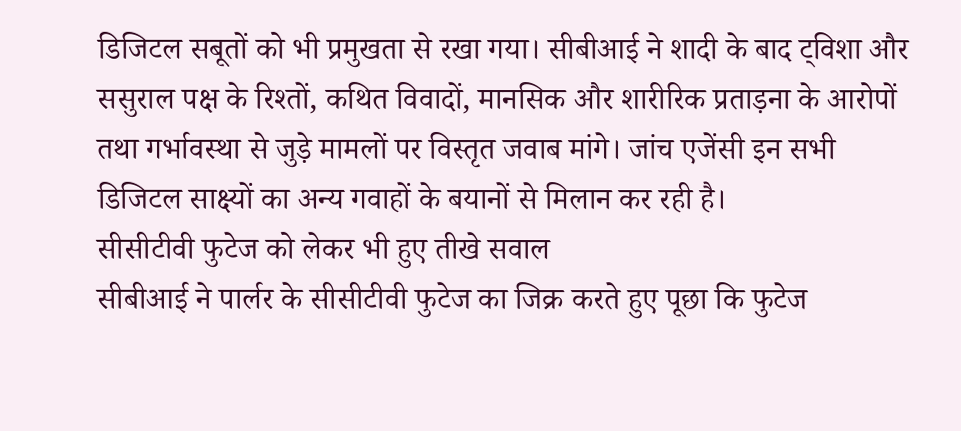डिजिटल सबूतों को भी प्रमुखता से रखा गया। सीबीआई ने शादी के बाद ट्विशा और ससुराल पक्ष के रिश्तों, कथित विवादों, मानसिक और शारीरिक प्रताड़ना के आरोपों तथा गर्भावस्था से जुड़े मामलों पर विस्तृत जवाब मांगे। जांच एजेंसी इन सभी डिजिटल साक्ष्यों का अन्य गवाहों के बयानों से मिलान कर रही है।
सीसीटीवी फुटेज को लेकर भी हुए तीखे सवाल
सीबीआई ने पार्लर के सीसीटीवी फुटेज का जिक्र करते हुए पूछा कि फुटेज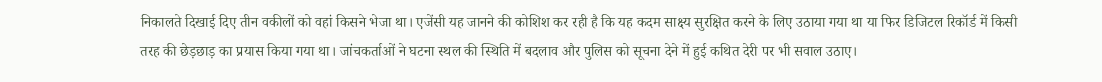निकालते दिखाई दिए तीन वकीलों को वहां किसने भेजा था। एजेंसी यह जानने की कोशिश कर रही है कि यह कदम साक्ष्य सुरक्षित करने के लिए उठाया गया था या फिर डिजिटल रिकॉर्ड में किसी तरह की छेड़छाड़ का प्रयास किया गया था। जांचकर्ताओं ने घटना स्थल की स्थिति में बदलाव और पुलिस को सूचना देने में हुई कथित देरी पर भी सवाल उठाए।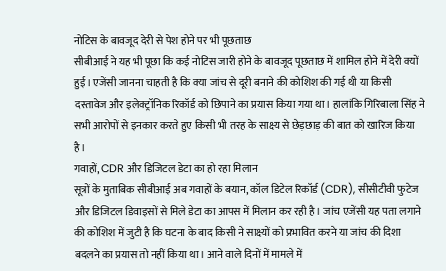नोटिस के बावजूद देरी से पेश होने पर भी पूछताछ
सीबीआई ने यह भी पूछा कि कई नोटिस जारी होने के बावजूद पूछताछ में शामिल होने में देरी क्यों हुई। एजेंसी जानना चाहती है कि क्या जांच से दूरी बनाने की कोशिश की गई थी या किसी दस्तावेज और इलेक्ट्रॉनिक रिकॉर्ड को छिपाने का प्रयास किया गया था। हालांकि गिरिबाला सिंह ने सभी आरोपों से इनकार करते हुए किसी भी तरह के साक्ष्य से छेड़छाड़ की बात को खारिज किया है।
गवाहों, CDR और डिजिटल डेटा का हो रहा मिलान
सूत्रों के मुताबिक सीबीआई अब गवाहों के बयान, कॉल डिटेल रिकॉर्ड (CDR), सीसीटीवी फुटेज और डिजिटल डिवाइसों से मिले डेटा का आपस में मिलान कर रही है। जांच एजेंसी यह पता लगाने की कोशिश में जुटी है कि घटना के बाद किसी ने साक्ष्यों को प्रभावित करने या जांच की दिशा बदलने का प्रयास तो नहीं किया था। आने वाले दिनों में मामले में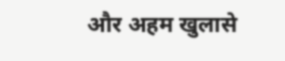और अहम खुलासे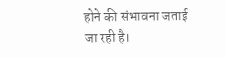होने की संभावना जताई जा रही है।